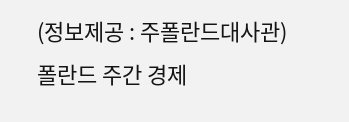(정보제공 : 주폴란드대사관)
폴란드 주간 경제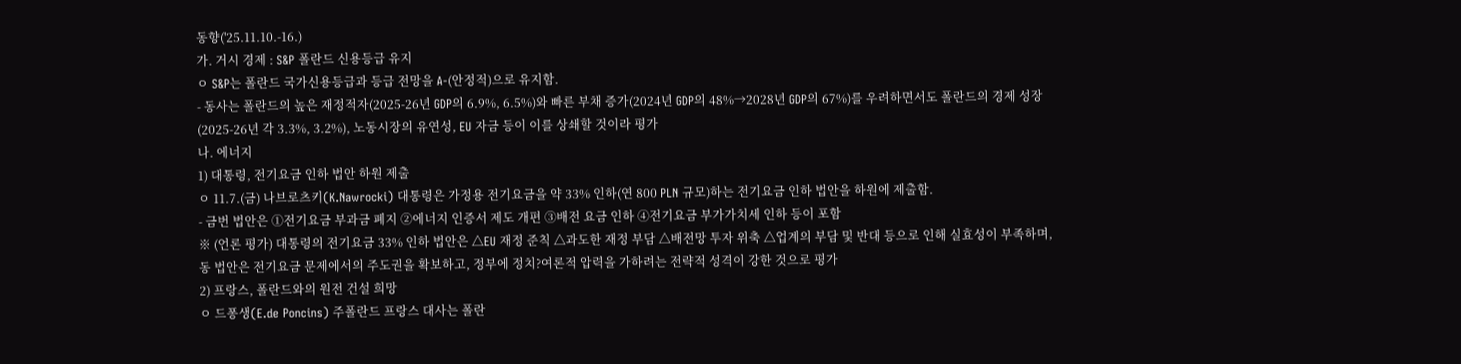동향('25.11.10.-16.)
가. 거시 경제 : S&P 폴란드 신용등급 유지
ㅇ S&P는 폴란드 국가신용등급과 등급 전망을 A-(안정적)으로 유지함.
- 동사는 폴란드의 높은 재정적자(2025-26년 GDP의 6.9%, 6.5%)와 빠른 부채 증가(2024년 GDP의 48%→2028년 GDP의 67%)를 우려하면서도 폴란드의 경제 성장(2025-26년 각 3.3%, 3.2%), 노동시장의 유연성, EU 자금 등이 이를 상쇄할 것이라 평가
나. 에너지
1) 대통령, 전기요금 인하 법안 하원 제출
ㅇ 11.7.(금) 나브로츠키(K.Nawrocki) 대통령은 가정용 전기요금을 약 33% 인하(연 800 PLN 규모)하는 전기요금 인하 법안을 하원에 제출함.
- 금번 법안은 ①전기요금 부과금 폐지 ②에너지 인증서 제도 개편 ③배전 요금 인하 ④전기요금 부가가치세 인하 등이 포함
※ (언론 평가) 대통령의 전기요금 33% 인하 법안은 △EU 재정 준칙 △과도한 재정 부담 △배전망 투자 위축 △업계의 부담 및 반대 등으로 인해 실효성이 부족하며, 동 법안은 전기요금 문제에서의 주도권을 확보하고, 정부에 정치?여론적 압력을 가하려는 전략적 성격이 강한 것으로 평가
2) 프랑스, 폴란드와의 원전 건설 희망
ㅇ 드퐁생(E.de Poncins) 주폴란드 프랑스 대사는 폴란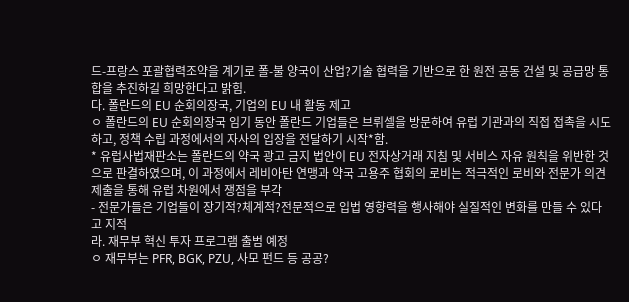드-프랑스 포괄협력조약을 계기로 폴-불 양국이 산업?기술 협력을 기반으로 한 원전 공동 건설 및 공급망 통합을 추진하길 희망한다고 밝힘.
다. 폴란드의 EU 순회의장국, 기업의 EU 내 활동 제고
ㅇ 폴란드의 EU 순회의장국 임기 동안 폴란드 기업들은 브뤼셀을 방문하여 유럽 기관과의 직접 접촉을 시도하고, 정책 수립 과정에서의 자사의 입장을 전달하기 시작*함.
* 유럽사법재판소는 폴란드의 약국 광고 금지 법안이 EU 전자상거래 지침 및 서비스 자유 원칙을 위반한 것으로 판결하였으며, 이 과정에서 레비아탄 연맹과 약국 고용주 협회의 로비는 적극적인 로비와 전문가 의견 제출을 통해 유럽 차원에서 쟁점을 부각
- 전문가들은 기업들이 장기적?체계적?전문적으로 입법 영향력을 행사해야 실질적인 변화를 만들 수 있다고 지적
라. 재무부 혁신 투자 프로그램 출범 예정
ㅇ 재무부는 PFR, BGK, PZU, 사모 펀드 등 공공?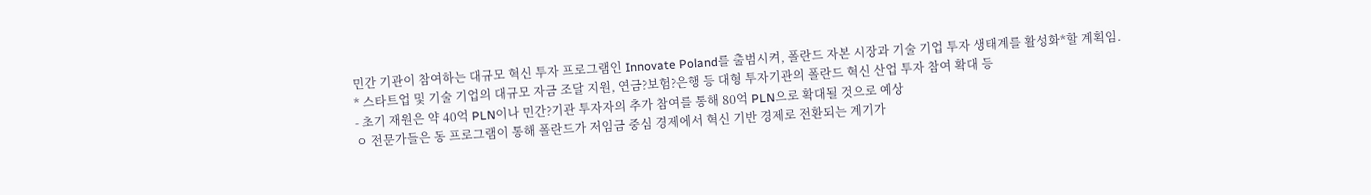민간 기관이 참여하는 대규모 혁신 투자 프로그램인 Innovate Poland를 출범시켜, 폴란드 자본 시장과 기술 기업 투자 생태계를 활성화*할 계획임.
* 스타트업 및 기술 기업의 대규모 자금 조달 지원, 연금?보험?은행 등 대형 투자기관의 폴란드 혁신 산업 투자 참여 확대 등
- 초기 재원은 약 40억 PLN이나 민간?기관 투자자의 추가 참여를 통해 80억 PLN으로 확대될 것으로 예상
ㅇ 전문가들은 동 프로그램이 통해 폴란드가 저임금 중심 경제에서 혁신 기반 경제로 전환되는 계기가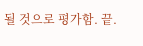될 것으로 평가함. 끝.